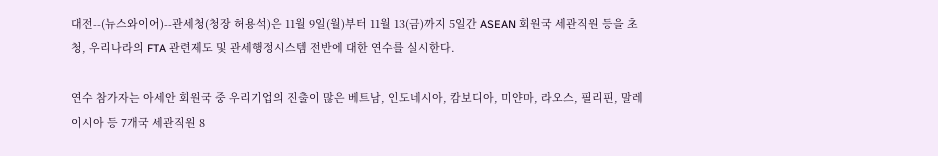대전--(뉴스와이어)--관세청(청장 허용석)은 11월 9일(월)부터 11월 13(금)까지 5일간 ASEAN 회원국 세관직원 등을 초청, 우리나라의 FTA 관련제도 및 관세행정시스템 전반에 대한 연수를 실시한다.

연수 참가자는 아세안 회원국 중 우리기업의 진출이 많은 베트남, 인도네시아, 캄보디아, 미얀마, 라오스, 필리핀, 말레이시아 등 7개국 세관직원 8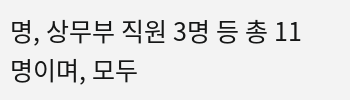명, 상무부 직원 3명 등 총 11명이며, 모두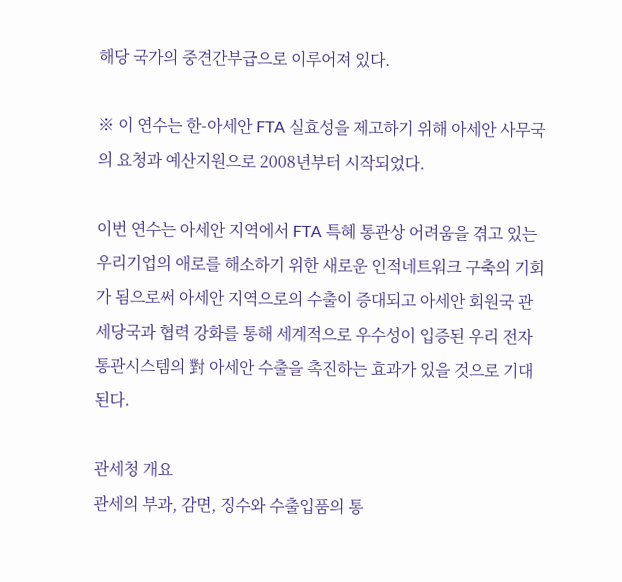해당 국가의 중견간부급으로 이루어져 있다.

※ 이 연수는 한-아세안 FTA 실효성을 제고하기 위해 아세안 사무국의 요청과 예산지원으로 2008년부터 시작되었다.

이번 연수는 아세안 지역에서 FTA 특혜 통관상 어려움을 겪고 있는 우리기업의 애로를 해소하기 위한 새로운 인적네트워크 구축의 기회가 됨으로써 아세안 지역으로의 수출이 증대되고 아세안 회원국 관세당국과 협력 강화를 통해 세계적으로 우수성이 입증된 우리 전자통관시스템의 對 아세안 수출을 촉진하는 효과가 있을 것으로 기대된다.

관세청 개요
관세의 부과, 감면, 징수와 수출입품의 통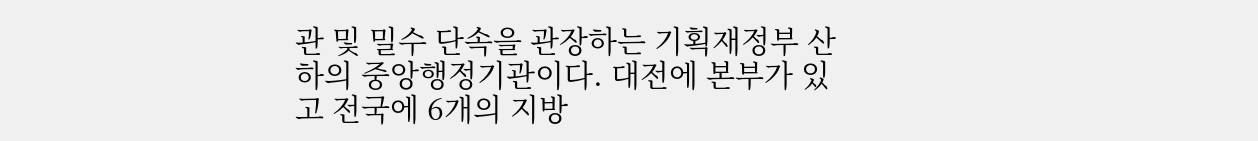관 및 밀수 단속을 관장하는 기획재정부 산하의 중앙행정기관이다. 대전에 본부가 있고 전국에 6개의 지방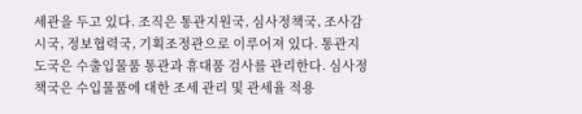세관을 두고 있다. 조직은 통관지원국, 심사정책국, 조사감시국, 정보협력국, 기획조정관으로 이루어져 있다. 통관지도국은 수출입물품 통관과 휴대품 검사를 관리한다. 심사정책국은 수입물품에 대한 조세 관리 및 관세율 적용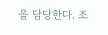을 담당한다. 조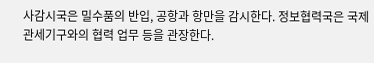사감시국은 밀수품의 반입, 공항과 항만을 감시한다. 정보협력국은 국제 관세기구와의 협력 업무 등을 관장한다.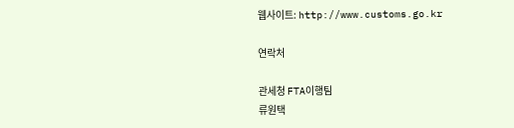웹사이트: http://www.customs.go.kr

연락처

관세청 FTA이행팀
류원택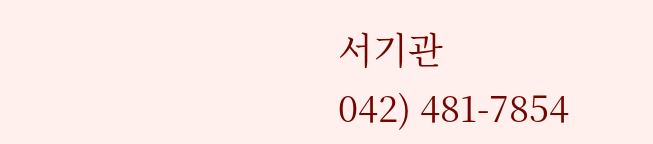서기관
042) 481-7854